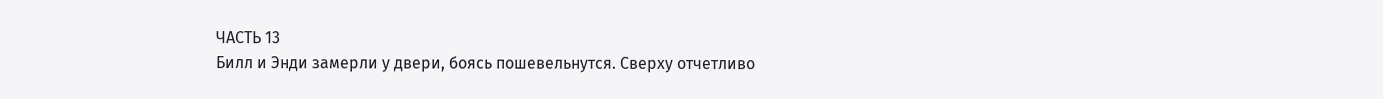ЧАСТЬ 13
Билл и Энди замерли у двери, боясь пошевельнутся. Сверху отчетливо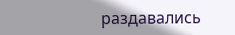раздавались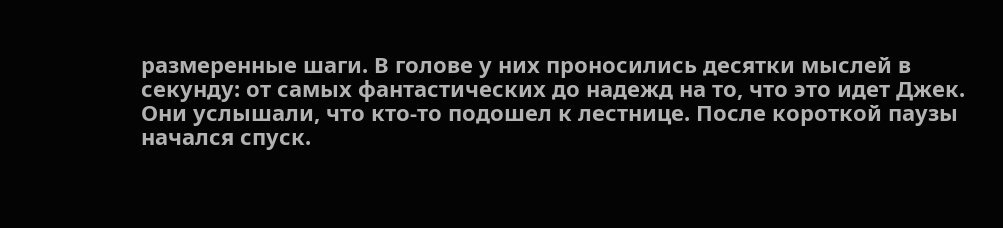размеренные шаги. В голове у них проносились десятки мыслей в секунду: от самых фантастических до надежд на то, что это идет Джек.
Они услышали, что кто-то подошел к лестнице. После короткой паузы начался спуск.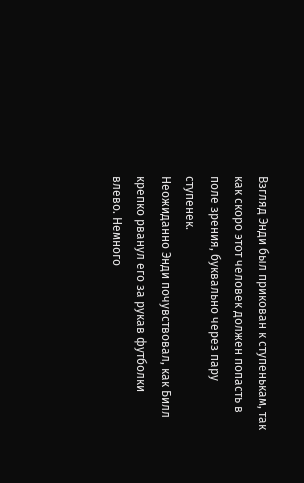Взгляд Энди был прикован к ступенькам, так как скоро этот человек должен попасть в поле зрения, буквально через пару ступенек.
Неожиданно Энди почувствовал, как Билл крепко рванул его за рукав футболки влево. Немного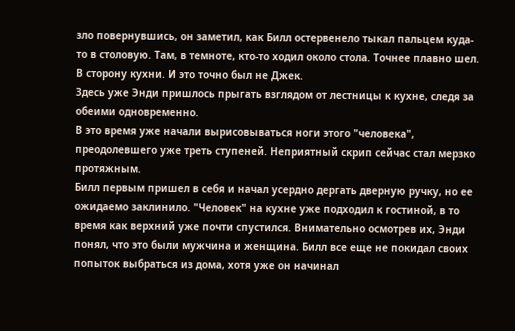зло повернувшись, он заметил, как Билл остервенело тыкал пальцем куда-то в столовую. Там, в темноте, кто-то ходил около стола. Точнее плавно шел. В сторону кухни. И это точно был не Джек.
Здесь уже Энди пришлось прыгать взглядом от лестницы к кухне, следя за обеими одновременно.
В это время уже начали вырисовываться ноги этого "человека", преодолевшего уже треть ступеней. Неприятный скрип сейчас стал мерзко протяжным.
Билл первым пришел в себя и начал усердно дергать дверную ручку, но ее ожидаемо заклинило. "Человек" на кухне уже подходил к гостиной, в то время как верхний уже почти спустился. Внимательно осмотрев их, Энди понял, что это были мужчина и женщина. Билл все еще не покидал своих попыток выбраться из дома, хотя уже он начинал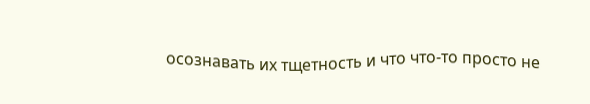осознавать их тщетность и что что-то просто не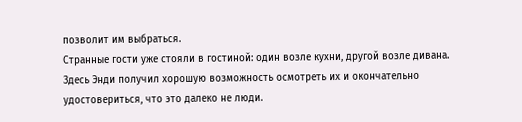позволит им выбраться.
Странные гости уже стояли в гостиной: один возле кухни, другой возле дивана. Здесь Энди получил хорошую возможность осмотреть их и окончательно удостовериться, что это далеко не люди.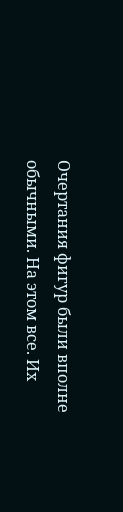Очертания фигур были вполне обычными. На этом все. Их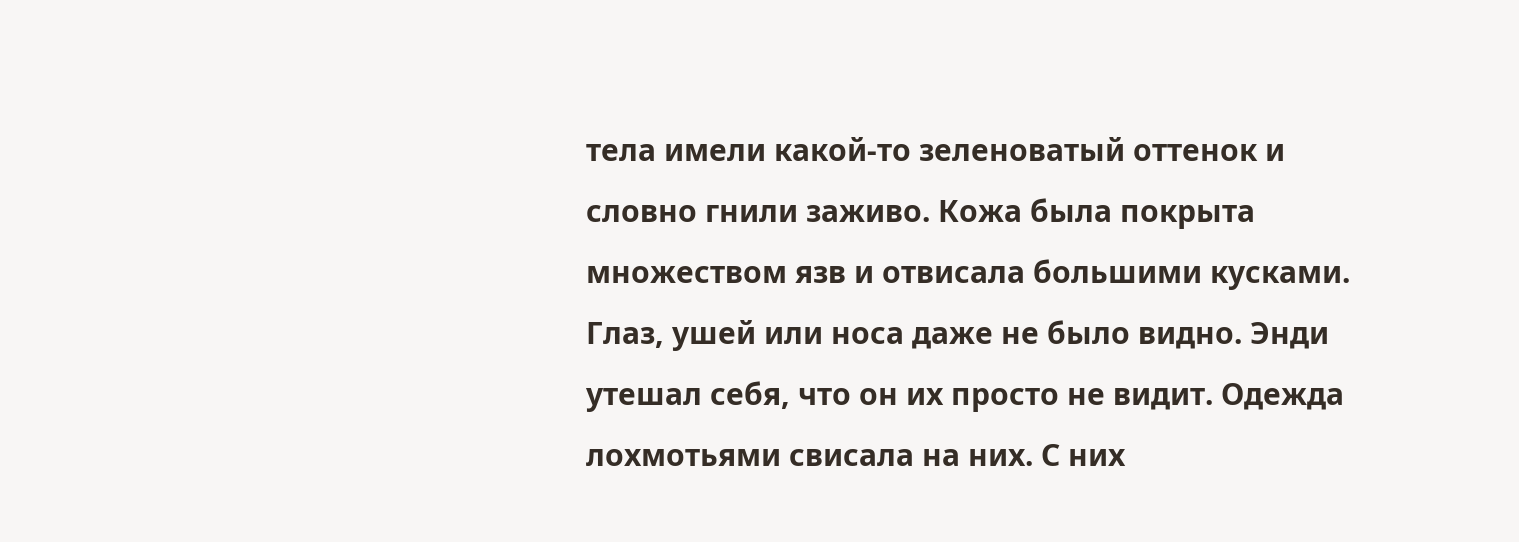тела имели какой-то зеленоватый оттенок и словно гнили заживо. Кожа была покрыта множеством язв и отвисала большими кусками. Глаз, ушей или носа даже не было видно. Энди утешал себя, что он их просто не видит. Одежда лохмотьями свисала на них. С них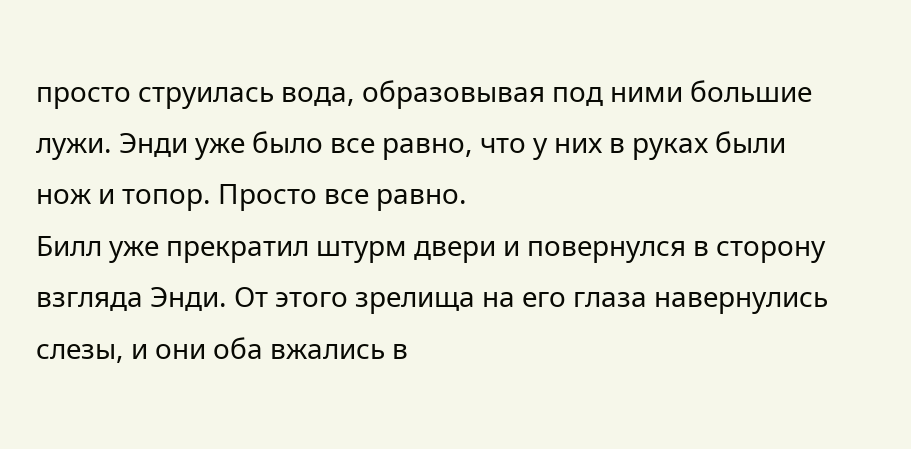просто струилась вода, образовывая под ними большие лужи. Энди уже было все равно, что у них в руках были нож и топор. Просто все равно.
Билл уже прекратил штурм двери и повернулся в сторону взгляда Энди. От этого зрелища на его глаза навернулись слезы, и они оба вжались в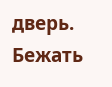дверь. Бежать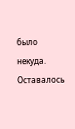было некуда. Оставалось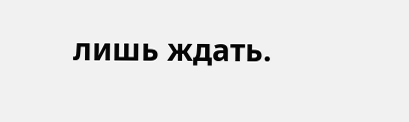лишь ждать.